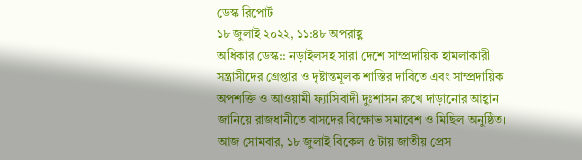ডেস্ক রিপোর্ট
১৮ জুলাই ২০২২, ১১:৪৮ অপরাহ্ণ
অধিকার ডেস্ক:: নড়াইলসহ সারা দেশে সাম্প্রদায়িক হামলাকারী সন্ত্রাসীদের গ্রেপ্তার ও দৃষ্টান্তমূলক শাস্তির দাবিতে এবং সাম্প্রদায়িক অপশক্তি ও আওয়ামী ফ্যাসিবাদী দুঃশাসন রুখে দাড়ানোর আহ্বান জানিয়ে রাজধানীতে বাসদের বিক্ষোভ সমাবেশ ও মিছিল অনুষ্ঠিত।
আজ সোমবার, ১৮ জুলাই বিকেল ৫ টায় জাতীয় প্রেস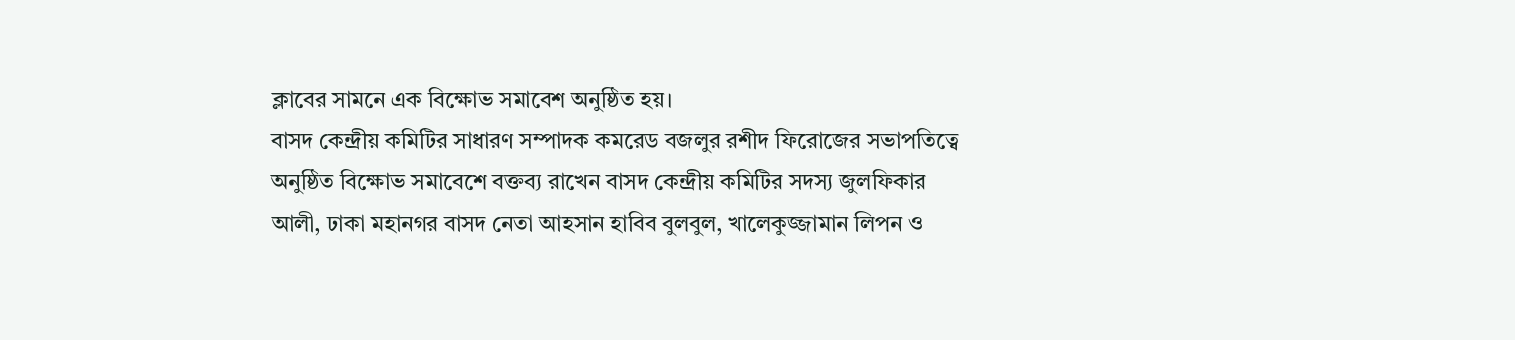ক্লাবের সামনে এক বিক্ষোভ সমাবেশ অনুষ্ঠিত হয়।
বাসদ কেন্দ্রীয় কমিটির সাধারণ সম্পাদক কমরেড বজলুর রশীদ ফিরোজের সভাপতিত্বে অনুষ্ঠিত বিক্ষোভ সমাবেশে বক্তব্য রাখেন বাসদ কেন্দ্রীয় কমিটির সদস্য জুলফিকার আলী, ঢাকা মহানগর বাসদ নেতা আহসান হাবিব বুলবুল, খালেকুজ্জামান লিপন ও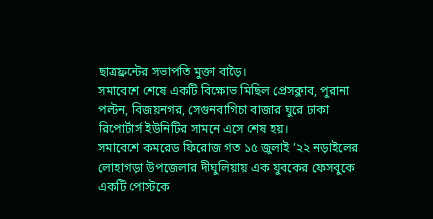ছাত্রফ্রন্টের সভাপতি মুক্তা বাড়ৈ।
সমাবেশে শেষে একটি বিক্ষোভ মিছিল প্রেসক্লাব, পুরানা পল্টন, বিজয়নগর, সেগুনবাগিচা বাজার ঘুরে ঢাকা রিপোর্টার্স ইউনিটির সামনে এসে শেষ হয়।
সমাবেশে কমরেড ফিরোজ গত ১৫ জুলাই ’২২ নড়াইলের লোহাগড়া উপজেলার দীঘুলিয়ায় এক যুবকের ফেসবুকে একটি পোস্টকে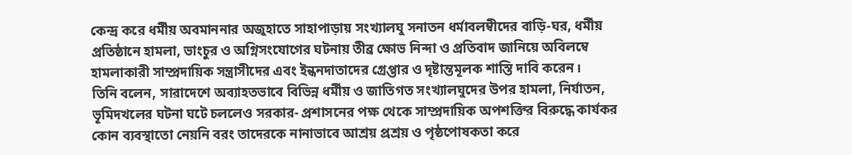কেন্দ্র করে ধর্মীয় অবমাননার অজুহাতে সাহাপাড়ায় সংখ্যালঘু সনাতন ধর্মাবলম্বীদের বাড়ি-ঘর, ধর্মীয় প্রতিষ্ঠানে হামলা, ভাংচুর ও অগ্নিসংযোগের ঘটনায় তীব্র ক্ষোভ নিন্দা ও প্রতিবাদ জানিয়ে অবিলম্বে হামলাকারী সাম্প্রদায়িক সন্ত্রাসীদের এবং ইন্ধনদাতাদের গ্রেপ্তার ও দৃষ্টান্তমূলক শাস্তি দাবি করেন।
তিনি বলেন, সারাদেশে অব্যাহতভাবে বিভিন্ন ধর্মীয় ও জাতিগত সংখ্যালঘুদের উপর হামলা, নির্যাতন, ভূমিদখলের ঘটনা ঘটে চললেও সরকার- প্রশাসনের পক্ষ থেকে সাম্প্রদায়িক অপশক্তির বিরুদ্ধে কার্যকর কোন ব্যবস্থাতো নেয়নি বরং তাদেরকে নানাভাবে আশ্রয় প্রশ্রয় ও পৃষ্ঠপোষকতা করে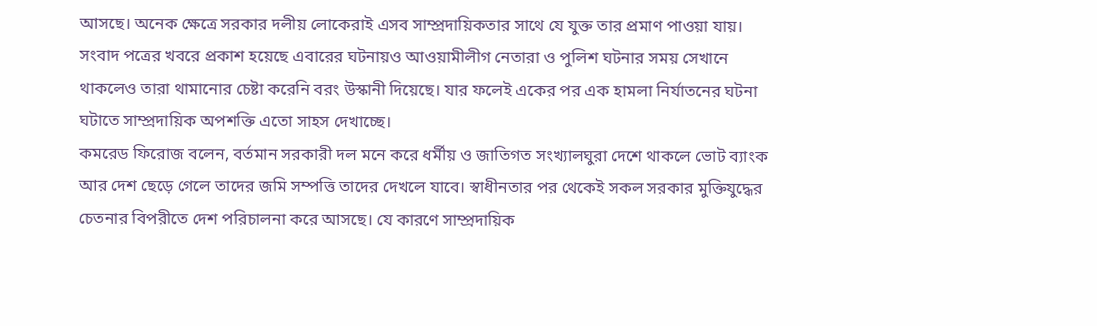আসছে। অনেক ক্ষেত্রে সরকার দলীয় লোকেরাই এসব সাম্প্রদায়িকতার সাথে যে যুক্ত তার প্রমাণ পাওয়া যায়। সংবাদ পত্রের খবরে প্রকাশ হয়েছে এবারের ঘটনায়ও আওয়ামীলীগ নেতারা ও পুলিশ ঘটনার সময় সেখানে থাকলেও তারা থামানোর চেষ্টা করেনি বরং উস্কানী দিয়েছে। যার ফলেই একের পর এক হামলা নির্যাতনের ঘটনা ঘটাতে সাম্প্রদায়িক অপশক্তি এতো সাহস দেখাচ্ছে।
কমরেড ফিরোজ বলেন, বর্তমান সরকারী দল মনে করে ধর্মীয় ও জাতিগত সংখ্যালঘুরা দেশে থাকলে ভোট ব্যাংক আর দেশ ছেড়ে গেলে তাদের জমি সম্পত্তি তাদের দেখলে যাবে। স্বাধীনতার পর থেকেই সকল সরকার মুক্তিযুদ্ধের চেতনার বিপরীতে দেশ পরিচালনা করে আসছে। যে কারণে সাম্প্রদায়িক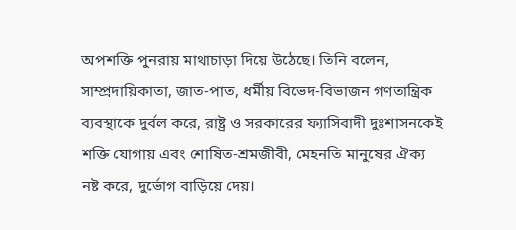অপশক্তি পুনরায় মাথাচাড়া দিয়ে উঠেছে। তিনি বলেন, সাম্প্রদায়িকাতা, জাত-পাত, ধর্মীয় বিভেদ-বিভাজন গণতান্ত্রিক ব্যবস্থাকে দুর্বল করে, রাষ্ট্র ও সরকারের ফ্যাসিবাদী দুঃশাসনকেই শক্তি যোগায় এবং শোষিত-শ্রমজীবী, মেহনতি মানুষের ঐক্য নষ্ট করে, দুর্ভোগ বাড়িয়ে দেয়।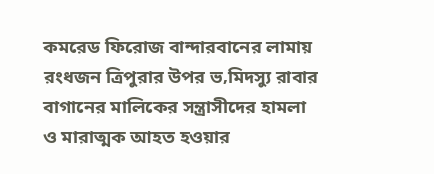কমরেড ফিরোজ বান্দারবানের লামায় রংধজন ত্রিপুরার উপর ভ‚মিদস্যু রাবার বাগানের মালিকের সন্ত্রাসীদের হামলা ও মারাত্মক আহত হওয়ার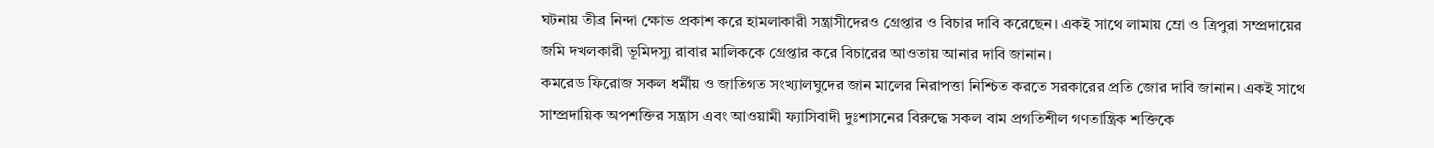ঘটনায় তীব্র নিন্দা ক্ষোভ প্রকাশ করে হামলাকারী সন্ত্রাসীদেরও গ্রেপ্তার ও বিচার দাবি করেছেন। একই সাথে লামায় ম্রো ও ত্রিপুরা সম্প্রদায়ের জমি দখলকারী ভূমিদস্যু রাবার মালিককে গ্রেপ্তার করে বিচারের আওতায় আনার দাবি জানান।
কমরেড ফিরোজ সকল ধর্মীয় ও জাতিগত সংখ্যালঘুদের জান মালের নিরাপত্তা নিশ্চিত করতে সরকারের প্রতি জোর দাবি জানান। একই সাথে সাম্প্রদায়িক অপশক্তির সন্ত্রাস এবং আওয়ামী ফ্যাসিবাদী দুঃশাসনের বিরুদ্ধে সকল বাম প্রগতিশীল গণতান্ত্রিক শক্তিকে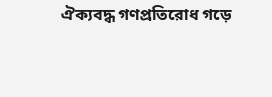ঐক্যবদ্ধ গণপ্রতিরোধ গড়ে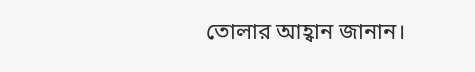তোলার আহ্বান জানান।